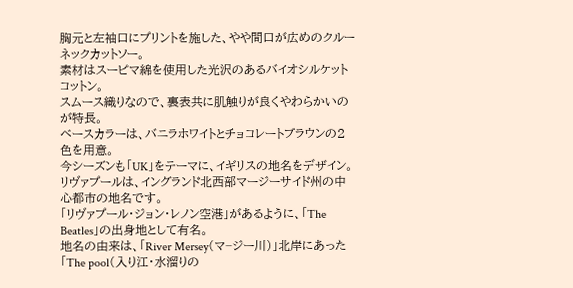胸元と左袖口にプリントを施した、やや間口が広めのクルーネックカットソー。
素材はスーピマ綿を使用した光沢のあるバイオシルケットコットン。
スムース織りなので、裏表共に肌触りが良くやわらかいのが特長。
ベースカラーは、バニラホワイトとチョコレートブラウンの2色を用意。
今シーズンも「UK」をテーマに、イギリスの地名をデザイン。
リヴァプールは、イングランド北西部マージーサイド州の中心都市の地名です。
「リヴァプール・ジョン・レノン空港」があるように、「The Beatles」の出身地として有名。
地名の由来は、「River Mersey(マ−ジー川)」北岸にあった「The pool(入り江・水溜りの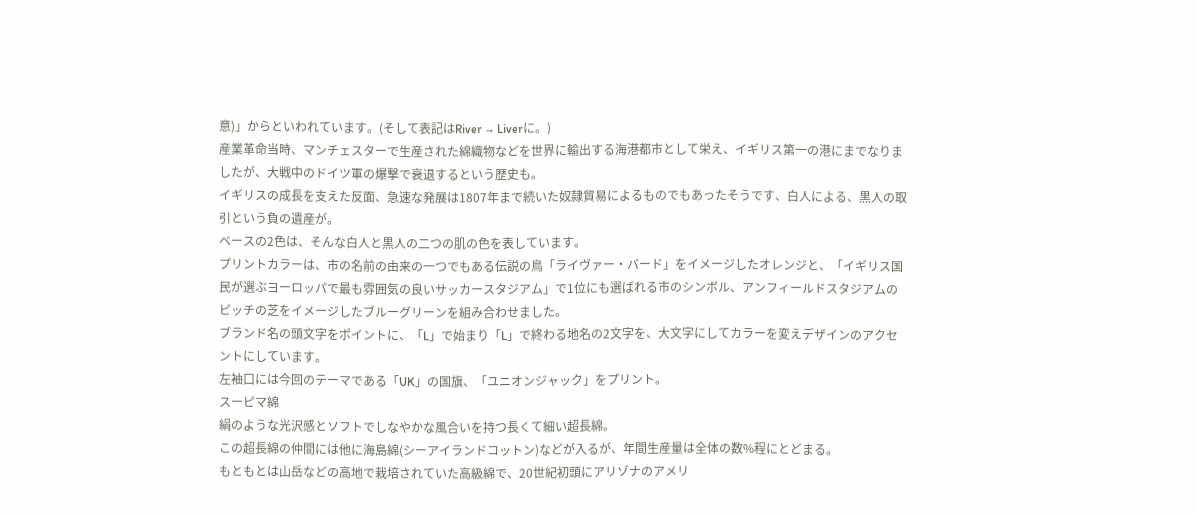意)」からといわれています。(そして表記はRiver → Liverに。)
産業革命当時、マンチェスターで生産された綿織物などを世界に輸出する海港都市として栄え、イギリス第一の港にまでなりましたが、大戦中のドイツ軍の爆撃で衰退するという歴史も。
イギリスの成長を支えた反面、急速な発展は1807年まで続いた奴隷貿易によるものでもあったそうです、白人による、黒人の取引という負の遺産が。
ベースの2色は、そんな白人と黒人の二つの肌の色を表しています。
プリントカラーは、市の名前の由来の一つでもある伝説の鳥「ライヴァー・バード」をイメージしたオレンジと、「イギリス国民が選ぶヨーロッパで最も雰囲気の良いサッカースタジアム」で1位にも選ばれる市のシンボル、アンフィールドスタジアムのピッチの芝をイメージしたブルーグリーンを組み合わせました。
ブランド名の頭文字をポイントに、「L」で始まり「L」で終わる地名の2文字を、大文字にしてカラーを変えデザインのアクセントにしています。
左袖口には今回のテーマである「UK」の国旗、「ユニオンジャック」をプリント。
スーピマ綿
絹のような光沢感とソフトでしなやかな風合いを持つ長くて細い超長綿。
この超長綿の仲間には他に海島綿(シーアイランドコットン)などが入るが、年間生産量は全体の数%程にとどまる。
もともとは山岳などの高地で栽培されていた高級綿で、20世紀初頭にアリゾナのアメリ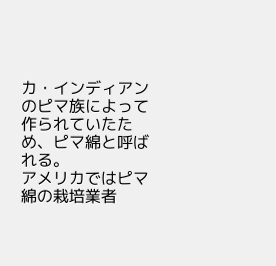カ・インディアンのピマ族によって作られていたため、ピマ綿と呼ばれる。
アメリカではピマ綿の栽培業者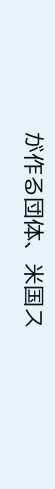が作る団体、米国ス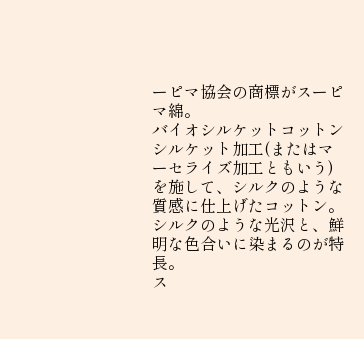ーピマ協会の商標がスーピマ綿。
バイオシルケットコットン
シルケット加工(またはマーセライズ加工ともいう)を施して、シルクのような質感に仕上げたコットン。
シルクのような光沢と、鮮明な色合いに染まるのが特長。
ス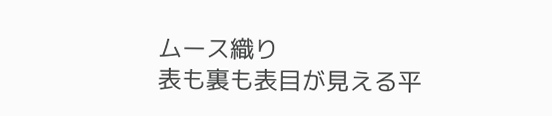ムース織り
表も裏も表目が見える平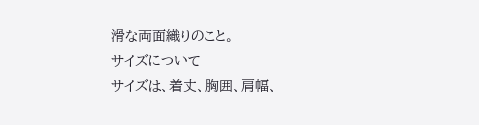滑な両面織りのこと。
サイズについて
サイズは、着丈、胸囲、肩幅、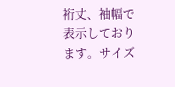裄丈、袖幅で表示しております。サイズ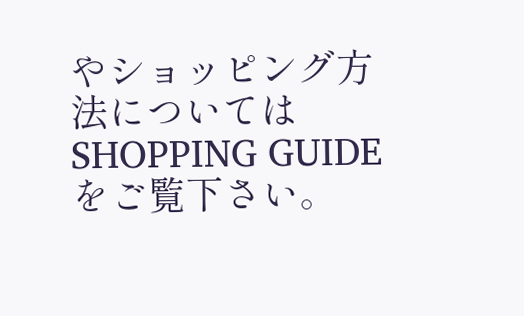やショッピング方法については SHOPPING GUIDE をご覧下さい。